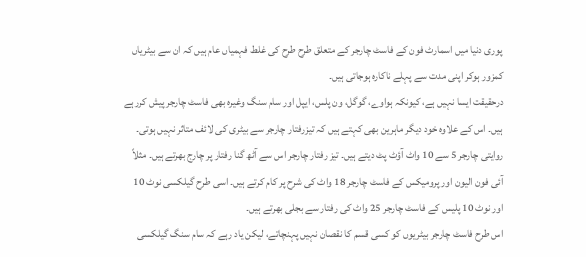پوری دنیا میں اسمارٹ فون کے فاسٹ چارجر کے متعلق طرح طرح کی غلط فہمیاں عام ہیں کہ ان سے بیٹریاں کمزور ہوکر اپنی مدت سے پہلے ناکارہ ہوجاتی ہیں۔
درحقیقت ایسا نہیں ہے، کیونکہ ہواوے، گوگل، ون پلس، ایپل اور سام سنگ وغیرہ بھی فاسٹ چارجر پیش کررہے ہیں۔ اس کے علاوہ خود دیگر ماہرین بھی کہتے ہیں کہ تیزرفتار چارجر سے بیٹری کی لائف متاثر نہیں ہوتی۔
روایتی چارجر 5 سے 10 واٹ آؤٹ پٹ دیتے ہیں۔ تیز رفتار چارجر اس سے آٹھ گنا رفتار پر چارج بھرتے ہیں۔ مثلاً آئی فون الیون اور پرومیکس کے فاسٹ چارجر 18 واٹ کی شرح پر کام کرتے ہیں۔ اسی طرح گیلکسی نوٹ 10 اور نوٹ 10 پلیس کے فاسٹ چارجر 25 واٹ کی رفتار سے بجلی بھرتے ہیں۔
اس طرح فاسٹ چارجر بیٹریوں کو کسی قسم کا نقصان نہیں پہنچاتے، لیکن یاد رہے کہ سام سنگ گیلکسی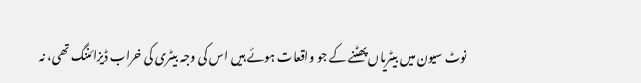نوٹ سیون میں بیٹریاں پھٹنے کے جو واقعات ہوئے ہیں اس کی وجہ بیٹری کی خراب ڈیزائننگ تھی، نہ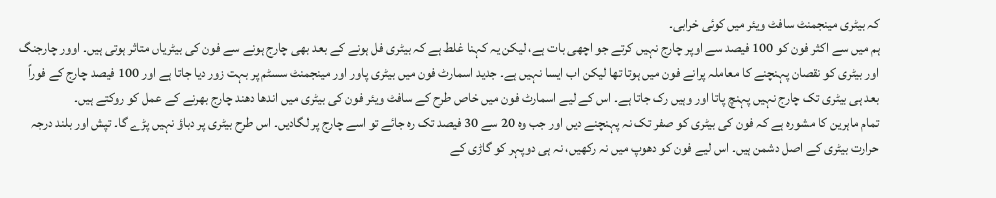کہ بیٹری مینجمنٹ سافٹ ویئر میں کوئی خرابی۔
ہم میں سے اکثر فون کو 100 فیصد سے اوپر چارج نہیں کرتے جو اچھی بات ہے، لیکن یہ کہنا غلط ہے کہ بیٹری فل ہونے کے بعد بھی چارج ہونے سے فون کی بیٹریاں متاثر ہوتی ہیں۔ اوور چارجنگ اور بیٹری کو نقصان پہنچنے کا معاملہ پرانے فون میں ہوتا تھا لیکن اب ایسا نہیں ہے۔ جدید اسمارٹ فون میں بیٹری پاور اور مینجمنٹ سسٹم پر بہت زور دیا جاتا ہے اور 100 فیصد چارج کے فوراً بعد ہی بیٹری تک چارج نہیں پہنچ پاتا اور وہیں رک جاتا ہے۔ اس کے لیے اسمارٹ فون میں خاص طرح کے سافٹ ویئر فون کی بیٹری میں اندھا دھند چارج بھرنے کے عمل کو روکتے ہیں۔
تمام ماہرین کا مشورہ ہے کہ فون کی بیٹری کو صفر تک نہ پہنچنے دیں اور جب وہ 20 سے 30 فیصد تک رہ جائے تو اسے چارج پر لگادیں۔ اس طرح بیٹری پر دباؤ نہیں پڑے گا۔ تپش اور بلند درجہ حرارت بیٹری کے اصل دشمن ہیں۔ اس لیے فون کو دھوپ میں نہ رکھیں، نہ ہی دوپہر کو گاڑی کے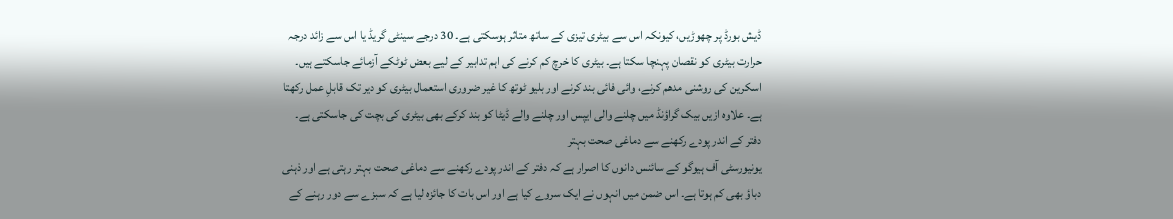ڈیش بورڈ پر چھوڑیں، کیونکہ اس سے بیٹری تیزی کے ساتھ متاثر ہوسکتی ہے۔ 30 درجے سینٹی گریڈ یا اس سے زائد درجہ حرارت بیٹری کو نقصان پہنچا سکتا ہے۔ بیٹری کا خرچ کم کرنے کی اہم تدابیر کے لیے بعض ٹوٹکے آزمائے جاسکتے ہیں۔ اسکرین کی روشنی مدھم کرنے، وائی فائی بند کرنے اور بلیو ٹوتھ کا غیر ضروری استعمال بیٹری کو دیر تک قابلِ عمل رکھتا ہے۔ علاوہ ازیں بیک گراؤنڈ میں چلنے والی ایپس اور چلنے والے ڈیٹا کو بند کرکے بھی بیٹری کی بچت کی جاسکتی ہے۔
دفتر کے اندر پودے رکھنے سے دماغی صحت بہتر
یونیورسٹی آف ہیوگو کے سائنس دانوں کا اصرار ہے کہ دفتر کے اندر پودے رکھنے سے دماغی صحت بہتر رہتی ہے اور ذہنی دباؤ بھی کم ہوتا ہے۔ اس ضمن میں انہوں نے ایک سروے کیا ہے اور اس بات کا جائزہ لیا ہے کہ سبزے سے دور رہنے کے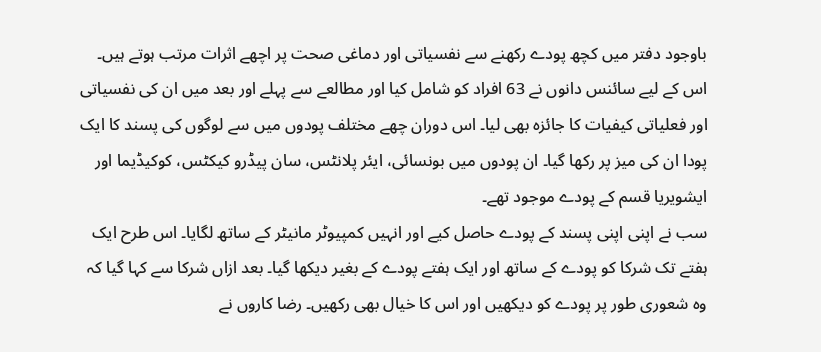باوجود دفتر میں کچھ پودے رکھنے سے نفسیاتی اور دماغی صحت پر اچھے اثرات مرتب ہوتے ہیں۔
اس کے لیے سائنس دانوں نے 63 افراد کو شامل کیا اور مطالعے سے پہلے اور بعد میں ان کی نفسیاتی اور فعلیاتی کیفیات کا جائزہ بھی لیا۔ اس دوران چھے مختلف پودوں میں سے لوگوں کی پسند کا ایک پودا ان کی میز پر رکھا گیا۔ ان پودوں میں بونسائی، ایئر پلانٹس، سان پیڈرو کیکٹس، کوکیڈیما اور ایشویریا قسم کے پودے موجود تھے۔
سب نے اپنی اپنی پسند کے پودے حاصل کیے اور انہیں کمپیوٹر مانیٹر کے ساتھ لگایا۔ اس طرح ایک ہفتے تک شرکا کو پودے کے ساتھ اور ایک ہفتے پودے کے بغیر دیکھا گیا۔ بعد ازاں شرکا سے کہا گیا کہ وہ شعوری طور پر پودے کو دیکھیں اور اس کا خیال بھی رکھیں۔ رضا کاروں نے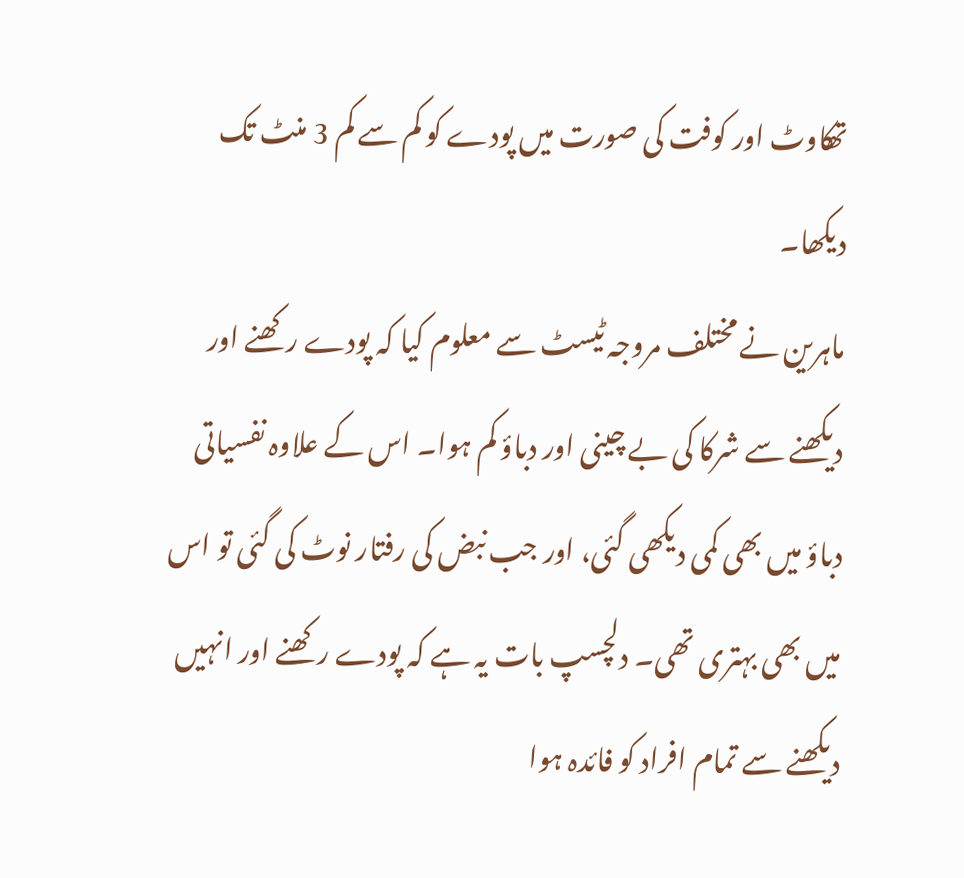تھکاوٹ اور کوفت کی صورت میں پودے کو کم سے کم 3 منٹ تک دیکھا۔
ماہرین نے مختلف مروجہ ٹیسٹ سے معلوم کیا کہ پودے رکھنے اور دیکھنے سے شرکا کی بے چینی اور دباؤ کم ہوا۔ اس کے علاوہ نفسیاتی دباؤ میں بھی کمی دیکھی گئی، اور جب نبض کی رفتار نوٹ کی گئی تو اس میں بھی بہتری تھی۔ دلچسپ بات یہ ہے کہ پودے رکھنے اور انہیں دیکھنے سے تمام افراد کو فائدہ ہوا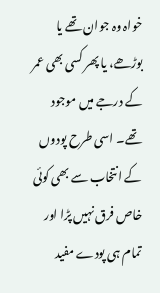خواہ وہ جوان تھے یا بوڑھے، یا پھر کسی بھی عمر کے درجے میں موجود تھے۔ اسی طرح پودوں کے انتخاب سے بھی کوئی خاص فرق نہیں پڑا اور تمام ہی پودے مفید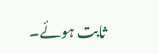ثابت ہوئے۔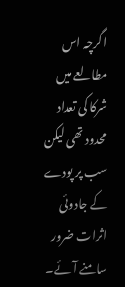اگرچہ اس مطالعے میں شرکا کی تعداد محدود تھی لیکن سب پر پودے کے جادوئی اثرات ضرور سامنے آئے۔